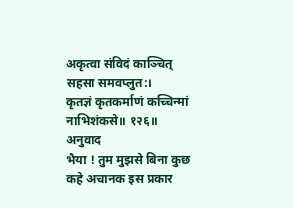अकृत्वा संविदं काञ्चित् सहसा समवप्लुत:।
कृतज्ञं कृतकर्माणं कच्चिन्मां नाभिशंकसे॥ १२६॥
अनुवाद
भैया ! तुम मुझसे बिना कुछ कहे अचानक इस प्रकार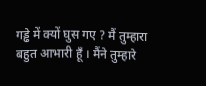गड्ढे में क्यों घुस गए ? मैं तुम्हारा बहुत आभारी हूँ । मैंने तुम्हारे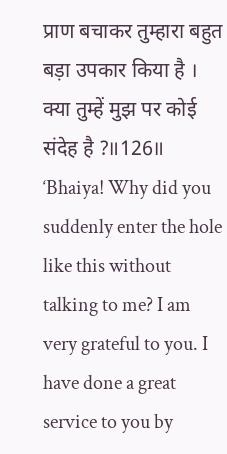प्राण बचाकर तुम्हारा बहुत बड़ा उपकार किया है । क्या तुम्हें मुझ पर कोई संदेह है ?॥126॥
‘Bhaiya! Why did you suddenly enter the hole like this without talking to me? I am very grateful to you. I have done a great service to you by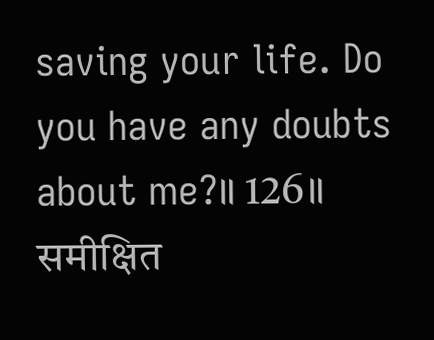saving your life. Do you have any doubts about me?॥ 126॥
समीक्षित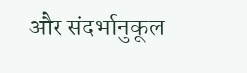और संदर्भानुकूल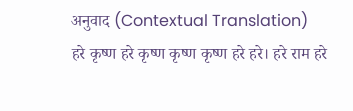अनुवाद (Contextual Translation)
हरे कृष्ण हरे कृष्ण कृष्ण कृष्ण हरे हरे। हरे राम हरे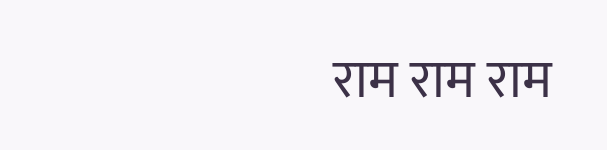राम राम राम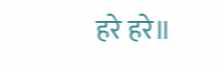हरे हरे॥